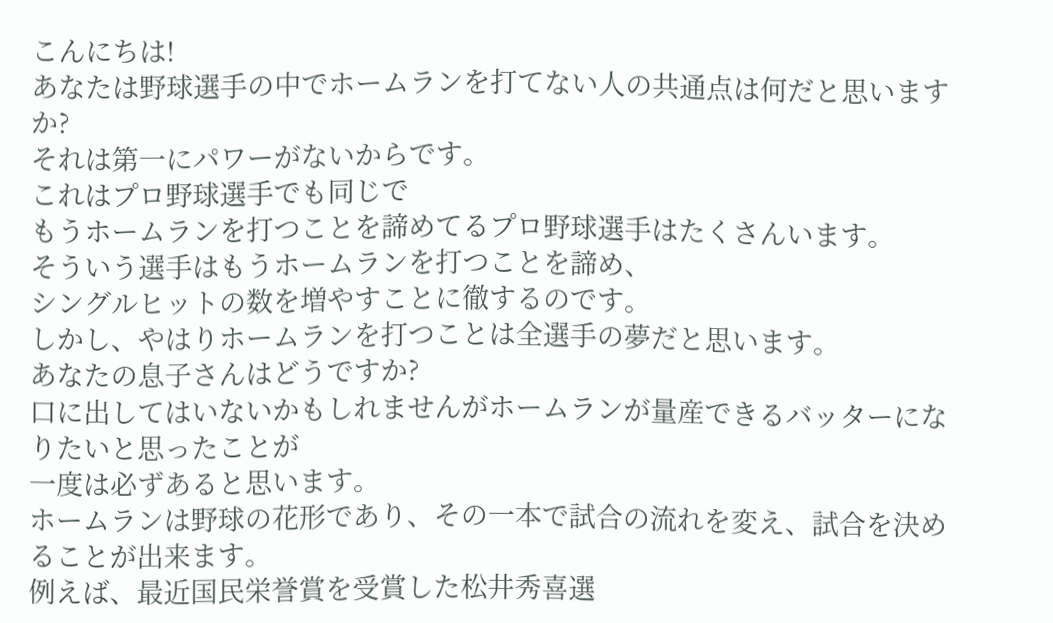こんにちは!
あなたは野球選手の中でホームランを打てない人の共通点は何だと思いますか?
それは第一にパワーがないからです。
これはプロ野球選手でも同じで
もうホームランを打つことを諦めてるプロ野球選手はたくさんいます。
そういう選手はもうホームランを打つことを諦め、
シングルヒットの数を増やすことに徹するのです。
しかし、やはりホームランを打つことは全選手の夢だと思います。
あなたの息子さんはどうですか?
口に出してはいないかもしれませんがホームランが量産できるバッターになりたいと思ったことが
一度は必ずあると思います。
ホームランは野球の花形であり、その一本で試合の流れを変え、試合を決めることが出来ます。
例えば、最近国民栄誉賞を受賞した松井秀喜選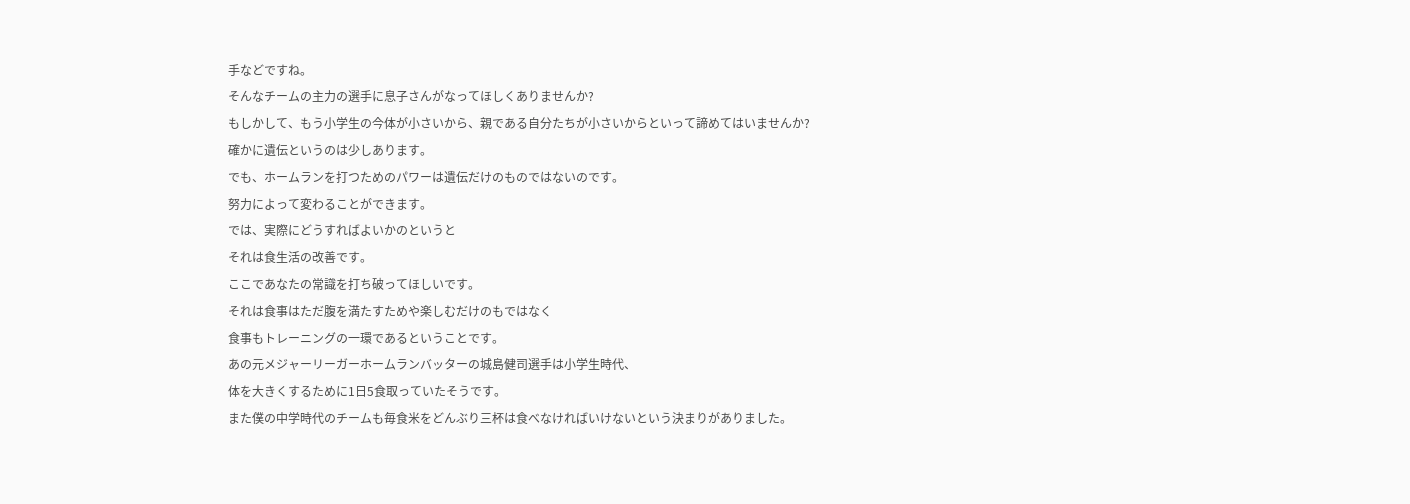手などですね。
そんなチームの主力の選手に息子さんがなってほしくありませんか?
もしかして、もう小学生の今体が小さいから、親である自分たちが小さいからといって諦めてはいませんか?
確かに遺伝というのは少しあります。
でも、ホームランを打つためのパワーは遺伝だけのものではないのです。
努力によって変わることができます。
では、実際にどうすればよいかのというと
それは食生活の改善です。
ここであなたの常識を打ち破ってほしいです。
それは食事はただ腹を満たすためや楽しむだけのもではなく
食事もトレーニングの一環であるということです。
あの元メジャーリーガーホームランバッターの城島健司選手は小学生時代、
体を大きくするために1日5食取っていたそうです。
また僕の中学時代のチームも毎食米をどんぶり三杯は食べなければいけないという決まりがありました。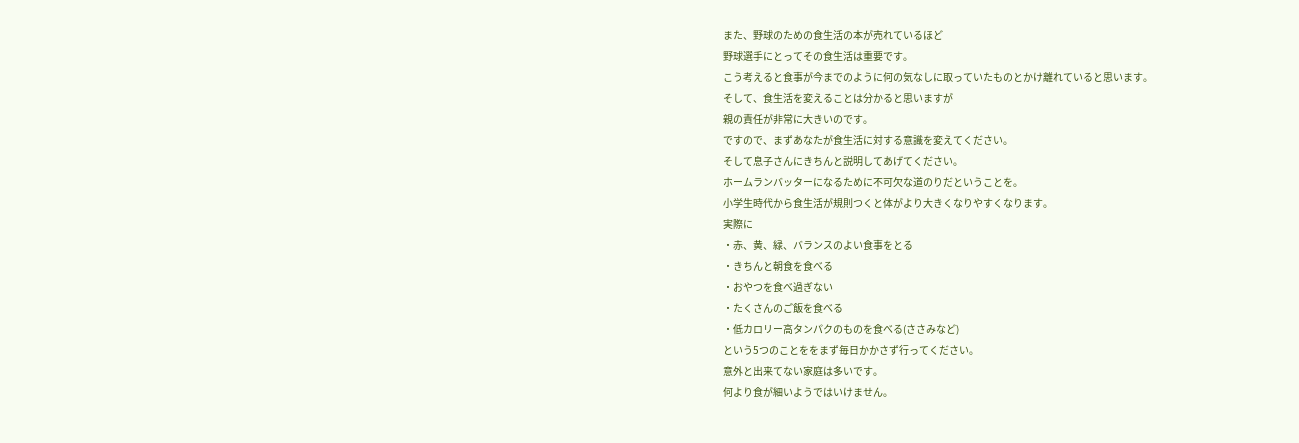また、野球のための食生活の本が売れているほど
野球選手にとってその食生活は重要です。
こう考えると食事が今までのように何の気なしに取っていたものとかけ離れていると思います。
そして、食生活を変えることは分かると思いますが
親の責任が非常に大きいのです。
ですので、まずあなたが食生活に対する意識を変えてください。
そして息子さんにきちんと説明してあげてください。
ホームランバッターになるために不可欠な道のりだということを。
小学生時代から食生活が規則つくと体がより大きくなりやすくなります。
実際に
・赤、黄、緑、バランスのよい食事をとる
・きちんと朝食を食べる
・おやつを食べ過ぎない
・たくさんのご飯を食べる
・低カロリー高タンパクのものを食べる(ささみなど)
という5つのことををまず毎日かかさず行ってください。
意外と出来てない家庭は多いです。
何より食が細いようではいけません。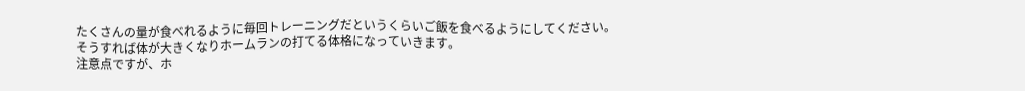たくさんの量が食べれるように毎回トレーニングだというくらいご飯を食べるようにしてください。
そうすれば体が大きくなりホームランの打てる体格になっていきます。
注意点ですが、ホ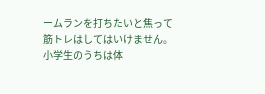ームランを打ちたいと焦って筋トレはしてはいけません。
小学生のうちは体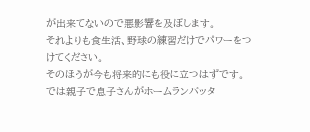が出来てないので悪影響を及ぼします。
それよりも食生活、野球の練習だけでパワーをつけてください。
そのほうが今も将来的にも役に立つはずです。
では親子で息子さんがホームランバッタ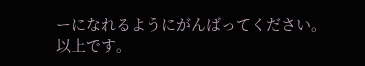ーになれるようにがんばってください。
以上です。